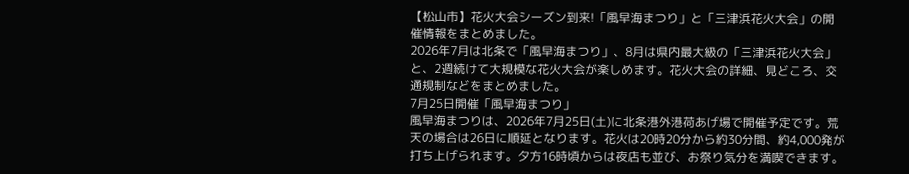【松山市】花火大会シーズン到来!「風早海まつり」と「三津浜花火大会」の開催情報をまとめました。
2026年7月は北条で「風早海まつり」、8月は県内最大級の「三津浜花火大会」と、2週続けて大規模な花火大会が楽しめます。花火大会の詳細、見どころ、交通規制などをまとめました。
7月25日開催「風早海まつり」
風早海まつりは、2026年7月25日(土)に北条港外港荷あげ場で開催予定です。荒天の場合は26日に順延となります。花火は20時20分から約30分間、約4,000発が打ち上げられます。夕方16時頃からは夜店も並び、お祭り気分を満喫できます。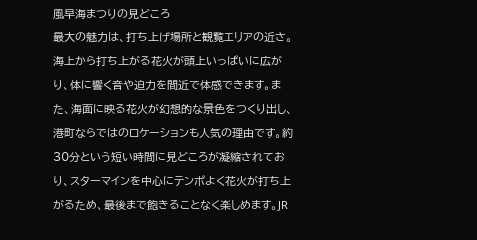風早海まつりの見どころ
最大の魅力は、打ち上げ場所と観覧エリアの近さ。海上から打ち上がる花火が頭上いっぱいに広がり、体に響く音や迫力を間近で体感できます。また、海面に映る花火が幻想的な景色をつくり出し、港町ならではのロケーションも人気の理由です。約30分という短い時間に見どころが凝縮されており、スターマインを中心にテンポよく花火が打ち上がるため、最後まで飽きることなく楽しめます。JR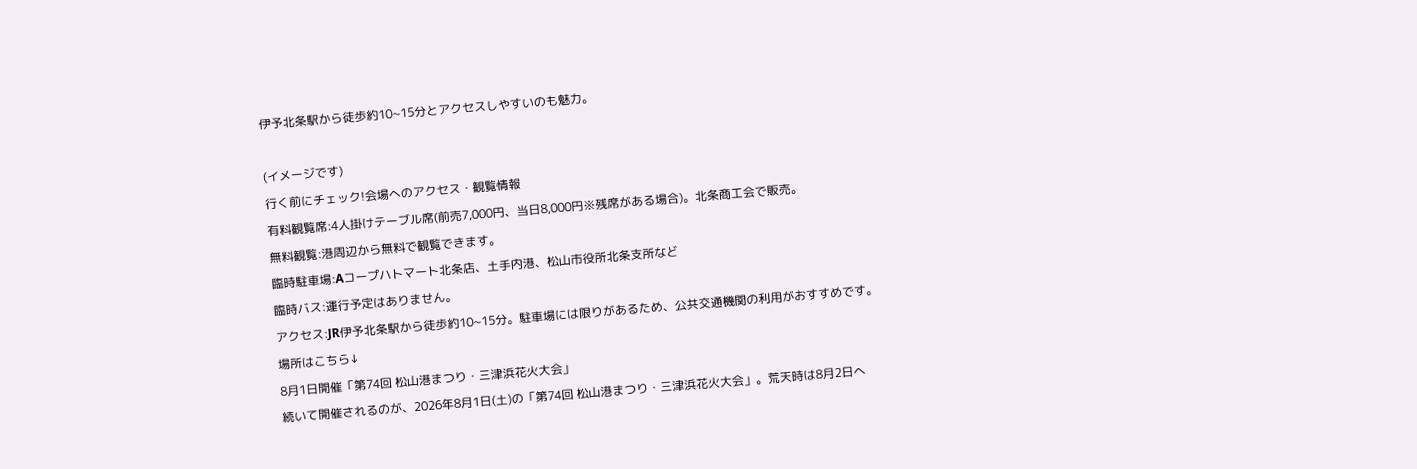伊予北条駅から徒歩約10~15分とアクセスしやすいのも魅力。

(イメージです)
行く前にチェック!会場へのアクセス・観覧情報
有料観覧席:4人掛けテーブル席(前売7,000円、当日8,000円※残席がある場合)。北条商工会で販売。
無料観覧:港周辺から無料で観覧できます。
臨時駐車場:Aコープハトマート北条店、土手内港、松山市役所北条支所など
臨時バス:運行予定はありません。
アクセス:JR伊予北条駅から徒歩約10~15分。駐車場には限りがあるため、公共交通機関の利用がおすすめです。
場所はこちら↓
8月1日開催「第74回 松山港まつり・三津浜花火大会」
続いて開催されるのが、2026年8月1日(土)の「第74回 松山港まつり・三津浜花火大会」。荒天時は8月2日へ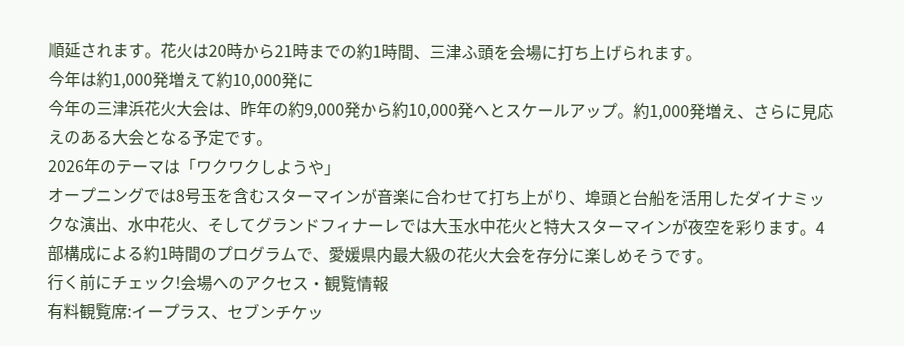順延されます。花火は20時から21時までの約1時間、三津ふ頭を会場に打ち上げられます。
今年は約1,000発増えて約10,000発に
今年の三津浜花火大会は、昨年の約9,000発から約10,000発へとスケールアップ。約1,000発増え、さらに見応えのある大会となる予定です。
2026年のテーマは「ワクワクしようや」
オープニングでは8号玉を含むスターマインが音楽に合わせて打ち上がり、埠頭と台船を活用したダイナミックな演出、水中花火、そしてグランドフィナーレでは大玉水中花火と特大スターマインが夜空を彩ります。4部構成による約1時間のプログラムで、愛媛県内最大級の花火大会を存分に楽しめそうです。
行く前にチェック!会場へのアクセス・観覧情報
有料観覧席:イープラス、セブンチケッ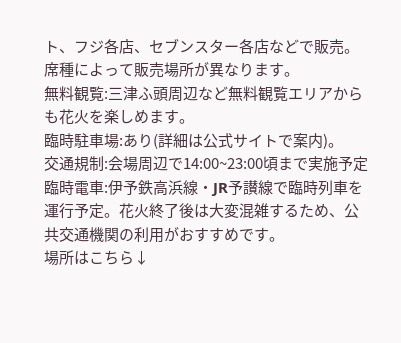ト、フジ各店、セブンスター各店などで販売。席種によって販売場所が異なります。
無料観覧:三津ふ頭周辺など無料観覧エリアからも花火を楽しめます。
臨時駐車場:あり(詳細は公式サイトで案内)。
交通規制:会場周辺で14:00~23:00頃まで実施予定
臨時電車:伊予鉄高浜線・JR予讃線で臨時列車を運行予定。花火終了後は大変混雑するため、公共交通機関の利用がおすすめです。
場所はこちら↓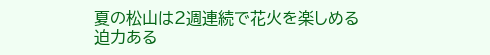夏の松山は2週連続で花火を楽しめる
迫力ある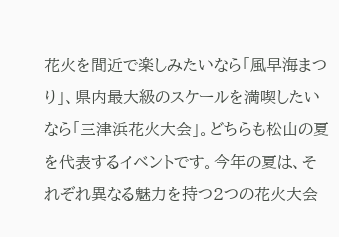花火を間近で楽しみたいなら「風早海まつり」、県内最大級のスケールを満喫したいなら「三津浜花火大会」。どちらも松山の夏を代表するイベントです。今年の夏は、それぞれ異なる魅力を持つ2つの花火大会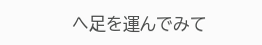へ足を運んでみて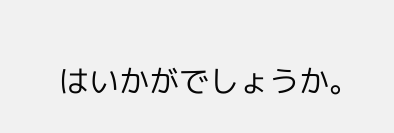はいかがでしょうか。